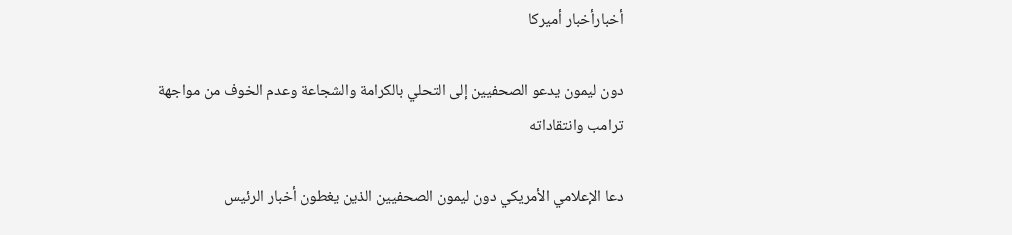أخبارأخبار أميركا

دون ليمون يدعو الصحفيين إلى التحلي بالكرامة والشجاعة وعدم الخوف من مواجهة ترامب وانتقاداته

دعا الإعلامي الأمريكي دون ليمون الصحفيين الذين يغطون أخبار الرئيس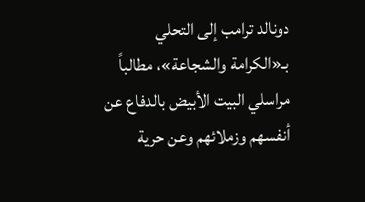دونالد ترامب إلى التحلي بـ«الكرامة والشجاعة»، مطالباً مراسلي البيت الأبيض بالدفاع عن أنفسهم وزملائهم وعن حرية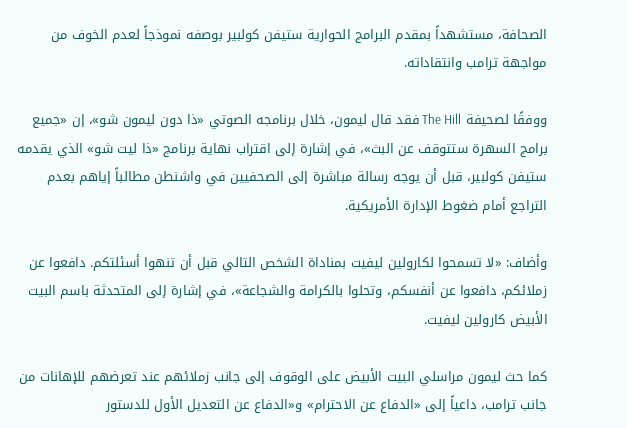الصحافة، مستشهداً بمقدم البرامج الحوارية ستيفن كولبير بوصفه نموذجاً لعدم الخوف من مواجهة ترامب وانتقاداته.

ووفقًا لصحيفة The Hill فقد قال ليمون، خلال برنامجه الصوتي «ذا دون ليمون شو»، إن «جميع برامج السهرة ستتوقف عن البث»، في إشارة إلى اقتراب نهاية برنامج «ذا ليت شو» الذي يقدمه ستيفن كولبير، قبل أن يوجه رسالة مباشرة إلى الصحفيين في واشنطن مطالباً إياهم بعدم التراجع أمام ضغوط الإدارة الأمريكية.

وأضاف: «لا تسمحوا لكارولين ليفيت بمناداة الشخص التالي قبل أن تنهوا أسئلتكم. دافعوا عن زملائكم، دافعوا عن أنفسكم، وتحلوا بالكرامة والشجاعة»، في إشارة إلى المتحدثة باسم البيت الأبيض كارولين ليفيت.

كما حث ليمون مراسلي البيت الأبيض على الوقوف إلى جانب زملائهم عند تعرضهم للإهانات من جانب ترامب، داعياً إلى «الدفاع عن الاحترام» و«الدفاع عن التعديل الأول للدستور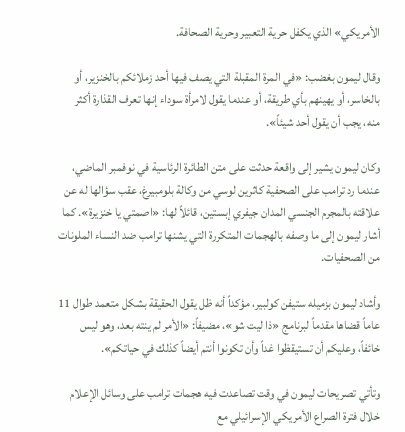الأمريكي» الذي يكفل حرية التعبير وحرية الصحافة.

وقال ليمون بغضب: «في المرة المقبلة التي يصف فيها أحد زملائكم بالخنزير، أو بالخاسر، أو يهينهم بأي طريقة، أو عندما يقول لامرأة سوداء إنها تعرف القذارة أكثر منه، يجب أن يقول أحد شيئاً».

وكان ليمون يشير إلى واقعة حدثت على متن الطائرة الرئاسية في نوفمبر الماضي، عندما رد ترامب على الصحفية كاثرين لوسي من وكالة بلومبيرغ، عقب سؤالها له عن علاقته بالمجرم الجنسي المدان جيفري إبستين، قائلاً لها: «اصمتي يا خنزيرة». كما أشار ليمون إلى ما وصفه بالهجمات المتكررة التي يشنها ترامب ضد النساء الملونات من الصحفيات.

وأشاد ليمون بزميله ستيفن كولبير، مؤكداً أنه ظل يقول الحقيقة بشكل متعمد طوال 11 عاماً قضاها مقدماً لبرنامج «ذا ليت شو»، مضيفاً: «الأمر لم ينته بعد، وهو ليس خائفاً، وعليكم أن تستيقظوا غداً وأن تكونوا أنتم أيضاً كذلك في حياتكم».

وتأتي تصريحات ليمون في وقت تصاعدت فيه هجمات ترامب على وسائل الإعلام خلال فترة الصراع الأمريكي الإسرائيلي مع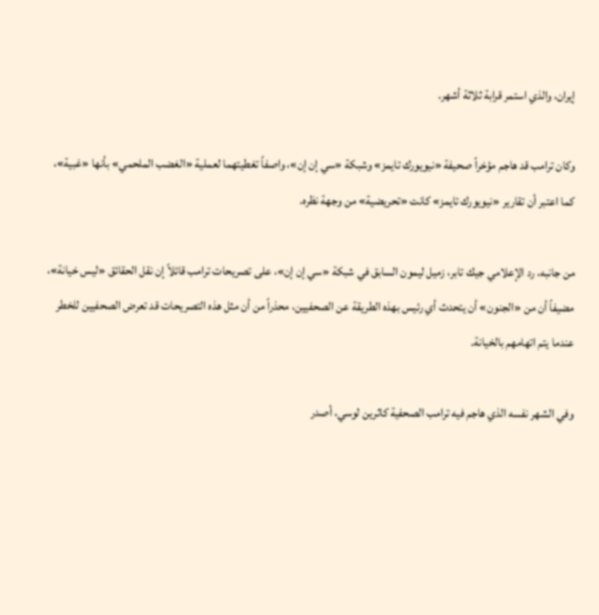إيران، والذي استمر قرابة ثلاثة أشهر.

وكان ترامب قد هاجم مؤخراً صحيفة «نيويورك تايمز» وشبكة «سي إن إن»، واصفاً تغطيتهما لعملية «الغضب الملحمي» بأنها «غبية»، كما اعتبر أن تقارير «نيويورك تايمز» كانت «تحريضية» من وجهة نظره.

من جانبه، رد الإعلامي جيك تابر، زميل ليمون السابق في شبكة «سي إن إن»، على تصريحات ترامب قائلاً إن نقل الحقائق «ليس خيانة»، مضيفاً أن من «الجنون» أن يتحدث أي رئيس بهذه الطريقة عن الصحفيين، محذراً من أن مثل هذه التصريحات قد تعرض الصحفيين للخطر عندما يتم اتهامهم بالخيانة.

وفي الشهر نفسه الذي هاجم فيه ترامب الصحفية كاثرين لوسي، أصدر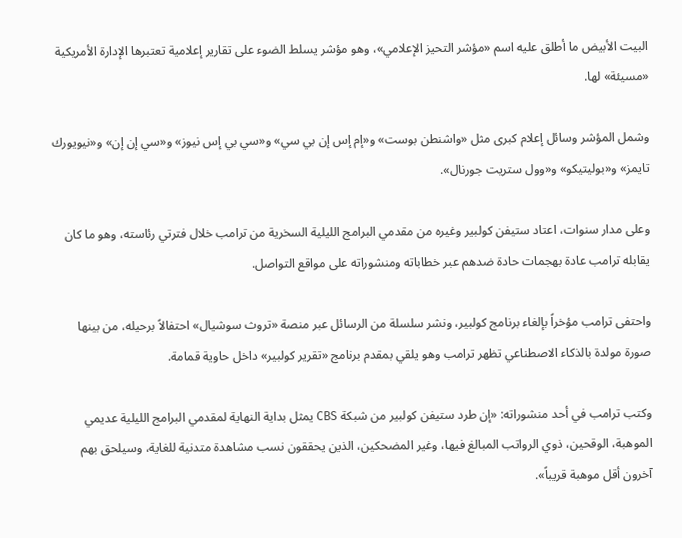البيت الأبيض ما أطلق عليه اسم «مؤشر التحيز الإعلامي»، وهو مؤشر يسلط الضوء على تقارير إعلامية تعتبرها الإدارة الأمريكية «مسيئة» لها.

وشمل المؤشر وسائل إعلام كبرى مثل «واشنطن بوست» و«إم إس إن بي سي» و«سي بي إس نيوز» و«سي إن إن» و«نيويورك تايمز» و«بوليتيكو» و«وول ستريت جورنال».

وعلى مدار سنوات، اعتاد ستيفن كولبير وغيره من مقدمي البرامج الليلية السخرية من ترامب خلال فترتي رئاسته، وهو ما كان يقابله ترامب عادة بهجمات حادة ضدهم عبر خطاباته ومنشوراته على مواقع التواصل.

واحتفى ترامب مؤخراً بإلغاء برنامج كولبير، ونشر سلسلة من الرسائل عبر منصة «تروث سوشيال» احتفالاً برحيله، من بينها صورة مولدة بالذكاء الاصطناعي تظهر ترامب وهو يلقي بمقدم برنامج «تقرير كولبير» داخل حاوية قمامة.

وكتب ترامب في أحد منشوراته: «إن طرد ستيفن كولبير من شبكة CBS يمثل بداية النهاية لمقدمي البرامج الليلية عديمي الموهبة، الوقحين، ذوي الرواتب المبالغ فيها، وغير المضحكين، الذين يحققون نسب مشاهدة متدنية للغاية، وسيلحق بهم آخرون أقل موهبة قريباً».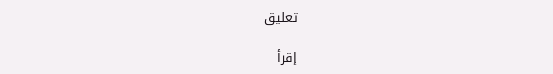تعليق

إقرأ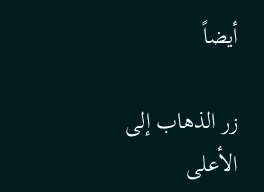أيضاً

زر الذهاب إلى الأعلى